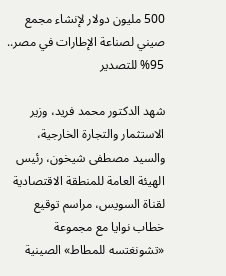500 مليون دولار لإنشاء مجمع صيني لصناعة الإطارات في مصر.. 95% للتصدير

شهد الدكتور محمد فريد، وزير الاستثمار والتجارة الخارجية، والسيد مصطفى شيخون، رئيس الهيئة العامة للمنطقة الاقتصادية لقناة السويس، مراسم توقيع خطاب نوايا مع مجموعة «تشونغتسه للمطاط» الصينية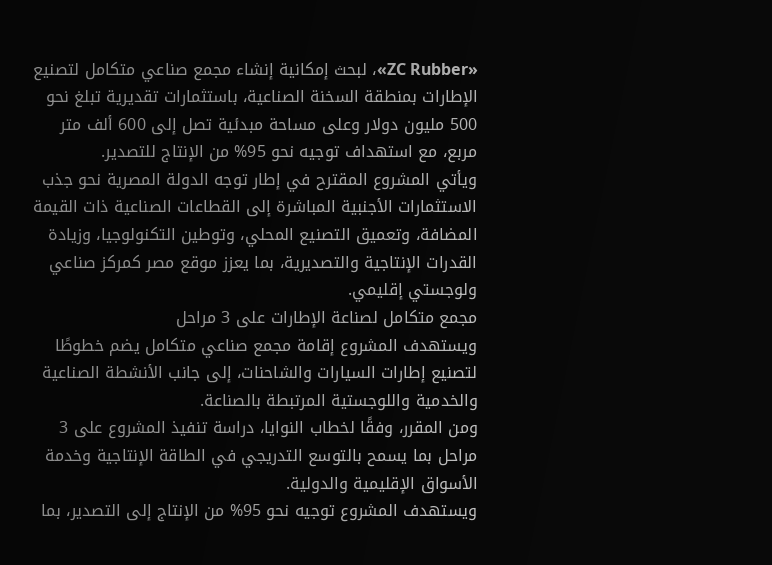«ZC Rubber»، لبحث إمكانية إنشاء مجمع صناعي متكامل لتصنيع الإطارات بمنطقة السخنة الصناعية، باستثمارات تقديرية تبلغ نحو 500 مليون دولار وعلى مساحة مبدئية تصل إلى 600 ألف متر مربع، مع استهداف توجيه نحو 95% من الإنتاج للتصدير.
ويأتي المشروع المقترح في إطار توجه الدولة المصرية نحو جذب الاستثمارات الأجنبية المباشرة إلى القطاعات الصناعية ذات القيمة المضافة، وتعميق التصنيع المحلي، وتوطين التكنولوجيا، وزيادة القدرات الإنتاجية والتصديرية، بما يعزز موقع مصر كمركز صناعي ولوجستي إقليمي.
مجمع متكامل لصناعة الإطارات على 3 مراحل
ويستهدف المشروع إقامة مجمع صناعي متكامل يضم خطوطًا لتصنيع إطارات السيارات والشاحنات، إلى جانب الأنشطة الصناعية والخدمية واللوجستية المرتبطة بالصناعة.
ومن المقرر، وفقًا لخطاب النوايا، دراسة تنفيذ المشروع على 3 مراحل بما يسمح بالتوسع التدريجي في الطاقة الإنتاجية وخدمة الأسواق الإقليمية والدولية.
ويستهدف المشروع توجيه نحو 95% من الإنتاج إلى التصدير، بما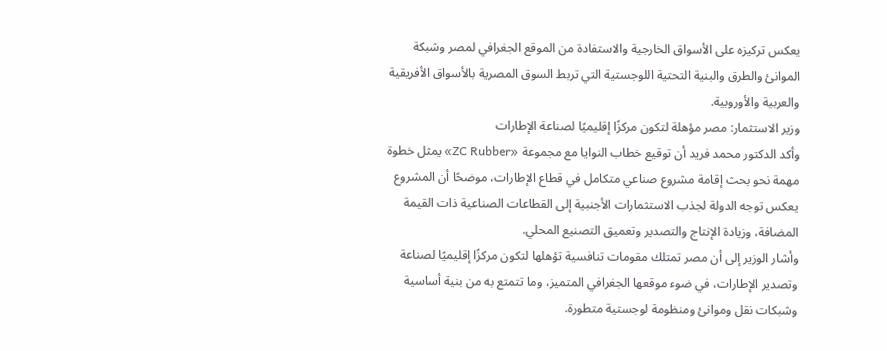يعكس تركيزه على الأسواق الخارجية والاستفادة من الموقع الجغرافي لمصر وشبكة الموانئ والطرق والبنية التحتية اللوجستية التي تربط السوق المصرية بالأسواق الأفريقية والعربية والأوروبية.
وزير الاستثمار: مصر مؤهلة لتكون مركزًا إقليميًا لصناعة الإطارات
وأكد الدكتور محمد فريد أن توقيع خطاب النوايا مع مجموعة «ZC Rubber» يمثل خطوة مهمة نحو بحث إقامة مشروع صناعي متكامل في قطاع الإطارات، موضحًا أن المشروع يعكس توجه الدولة لجذب الاستثمارات الأجنبية إلى القطاعات الصناعية ذات القيمة المضافة، وزيادة الإنتاج والتصدير وتعميق التصنيع المحلي.
وأشار الوزير إلى أن مصر تمتلك مقومات تنافسية تؤهلها لتكون مركزًا إقليميًا لصناعة وتصدير الإطارات، في ضوء موقعها الجغرافي المتميز، وما تتمتع به من بنية أساسية وشبكات نقل وموانئ ومنظومة لوجستية متطورة.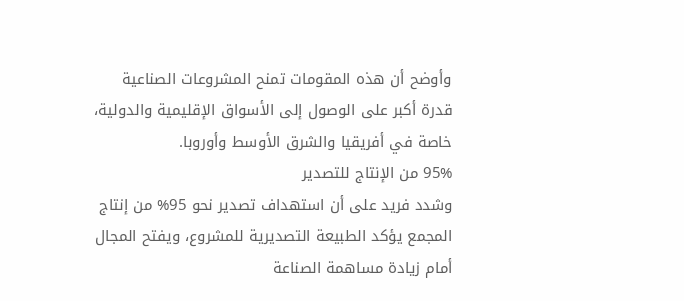وأوضح أن هذه المقومات تمنح المشروعات الصناعية قدرة أكبر على الوصول إلى الأسواق الإقليمية والدولية، خاصة في أفريقيا والشرق الأوسط وأوروبا.
95% من الإنتاج للتصدير
وشدد فريد على أن استهداف تصدير نحو 95% من إنتاج المجمع يؤكد الطبيعة التصديرية للمشروع، ويفتح المجال أمام زيادة مساهمة الصناعة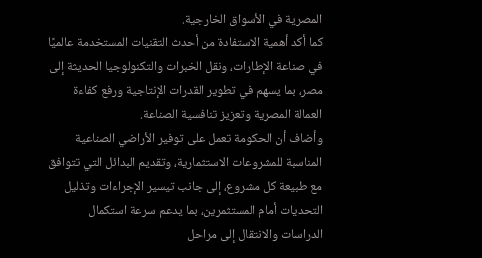المصرية في الأسواق الخارجية.
كما أكد أهمية الاستفادة من أحدث التقنيات المستخدمة عالميًا في صناعة الإطارات، ونقل الخبرات والتكنولوجيا الحديثة إلى مصر، بما يسهم في تطوير القدرات الإنتاجية ورفع كفاءة العمالة المصرية وتعزيز تنافسية الصناعة.
وأضاف أن الحكومة تعمل على توفير الأراضي الصناعية المناسبة للمشروعات الاستثمارية، وتقديم البدائل التي تتوافق مع طبيعة كل مشروع، إلى جانب تيسير الإجراءات وتذليل التحديات أمام المستثمرين، بما يدعم سرعة استكمال الدراسات والانتقال إلى مراحل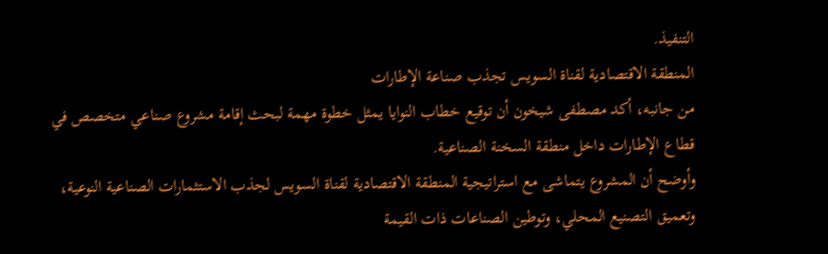التنفيذ.
المنطقة الاقتصادية لقناة السويس تجذب صناعة الإطارات
من جانبه، أكد مصطفى شيخون أن توقيع خطاب النوايا يمثل خطوة مهمة لبحث إقامة مشروع صناعي متخصص في قطاع الإطارات داخل منطقة السخنة الصناعية.
وأوضح أن المشروع يتماشى مع استراتيجية المنطقة الاقتصادية لقناة السويس لجذب الاستثمارات الصناعية النوعية، وتعميق التصنيع المحلي، وتوطين الصناعات ذات القيمة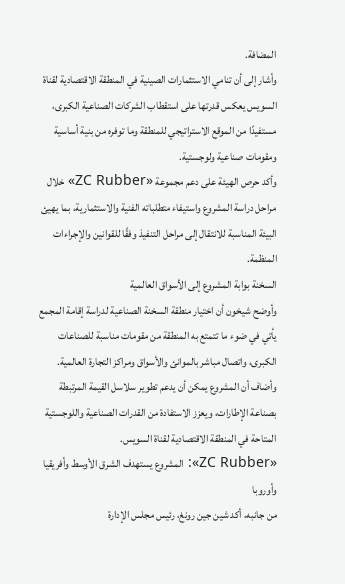المضافة.
وأشار إلى أن تنامي الاستثمارات الصينية في المنطقة الاقتصادية لقناة السويس يعكس قدرتها على استقطاب الشركات الصناعية الكبرى، مستفيدًا من الموقع الاستراتيجي للمنطقة وما توفره من بنية أساسية ومقومات صناعية ولوجستية.
وأكد حرص الهيئة على دعم مجموعة «ZC Rubber» خلال مراحل دراسة المشروع واستيفاء متطلباته الفنية والاستثمارية، بما يهيئ البيئة المناسبة للانتقال إلى مراحل التنفيذ وفقًا للقوانين والإجراءات المنظمة.
السخنة بوابة المشروع إلى الأسواق العالمية
وأوضح شيخون أن اختيار منطقة السخنة الصناعية لدراسة إقامة المجمع يأتي في ضوء ما تتمتع به المنطقة من مقومات مناسبة للصناعات الكبرى، واتصال مباشر بالموانئ والأسواق ومراكز التجارة العالمية.
وأضاف أن المشروع يمكن أن يدعم تطوير سلاسل القيمة المرتبطة بصناعة الإطارات، ويعزز الاستفادة من القدرات الصناعية واللوجستية المتاحة في المنطقة الاقتصادية لقناة السويس.
«ZC Rubber»: المشروع يستهدف الشرق الأوسط وأفريقيا وأوروبا
من جانبه، أكد شين جين رونغ، رئيس مجلس الإدارة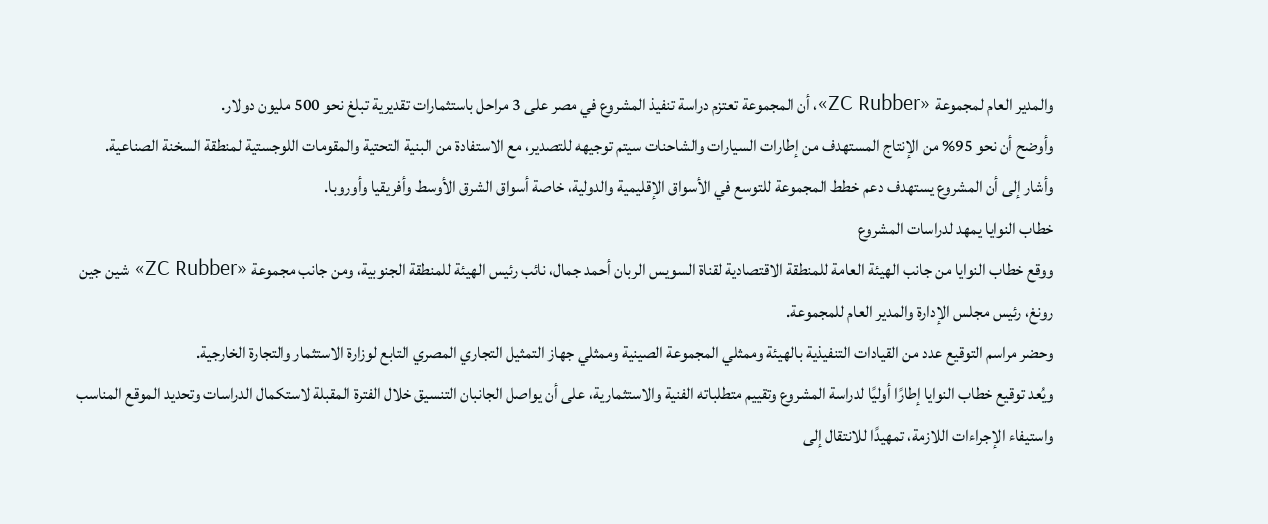والمدير العام لمجموعة «ZC Rubber»، أن المجموعة تعتزم دراسة تنفيذ المشروع في مصر على 3 مراحل باستثمارات تقديرية تبلغ نحو 500 مليون دولار.
وأوضح أن نحو 95% من الإنتاج المستهدف من إطارات السيارات والشاحنات سيتم توجيهه للتصدير، مع الاستفادة من البنية التحتية والمقومات اللوجستية لمنطقة السخنة الصناعية.
وأشار إلى أن المشروع يستهدف دعم خطط المجموعة للتوسع في الأسواق الإقليمية والدولية، خاصة أسواق الشرق الأوسط وأفريقيا وأوروبا.
خطاب النوايا يمهد لدراسات المشروع
ووقع خطاب النوايا من جانب الهيئة العامة للمنطقة الاقتصادية لقناة السويس الربان أحمد جمال، نائب رئيس الهيئة للمنطقة الجنوبية، ومن جانب مجموعة «ZC Rubber» شين جين رونغ، رئيس مجلس الإدارة والمدير العام للمجموعة.
وحضر مراسم التوقيع عدد من القيادات التنفيذية بالهيئة وممثلي المجموعة الصينية وممثلي جهاز التمثيل التجاري المصري التابع لوزارة الاستثمار والتجارة الخارجية.
ويُعد توقيع خطاب النوايا إطارًا أوليًا لدراسة المشروع وتقييم متطلباته الفنية والاستثمارية، على أن يواصل الجانبان التنسيق خلال الفترة المقبلة لاستكمال الدراسات وتحديد الموقع المناسب واستيفاء الإجراءات اللازمة، تمهيدًا للانتقال إلى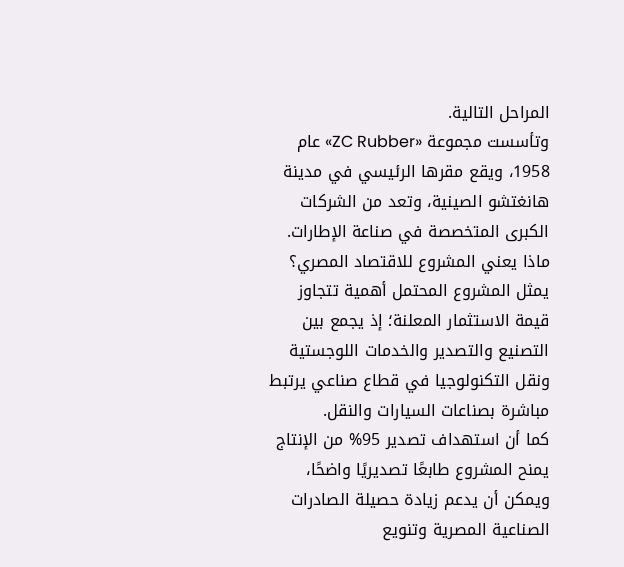المراحل التالية.
وتأسست مجموعة «ZC Rubber» عام 1958، ويقع مقرها الرئيسي في مدينة هانغتشو الصينية، وتعد من الشركات الكبرى المتخصصة في صناعة الإطارات.
ماذا يعني المشروع للاقتصاد المصري؟
يمثل المشروع المحتمل أهمية تتجاوز قيمة الاستثمار المعلنة؛ إذ يجمع بين التصنيع والتصدير والخدمات اللوجستية ونقل التكنولوجيا في قطاع صناعي يرتبط مباشرة بصناعات السيارات والنقل.
كما أن استهداف تصدير 95% من الإنتاج يمنح المشروع طابعًا تصديريًا واضحًا، ويمكن أن يدعم زيادة حصيلة الصادرات الصناعية المصرية وتنويع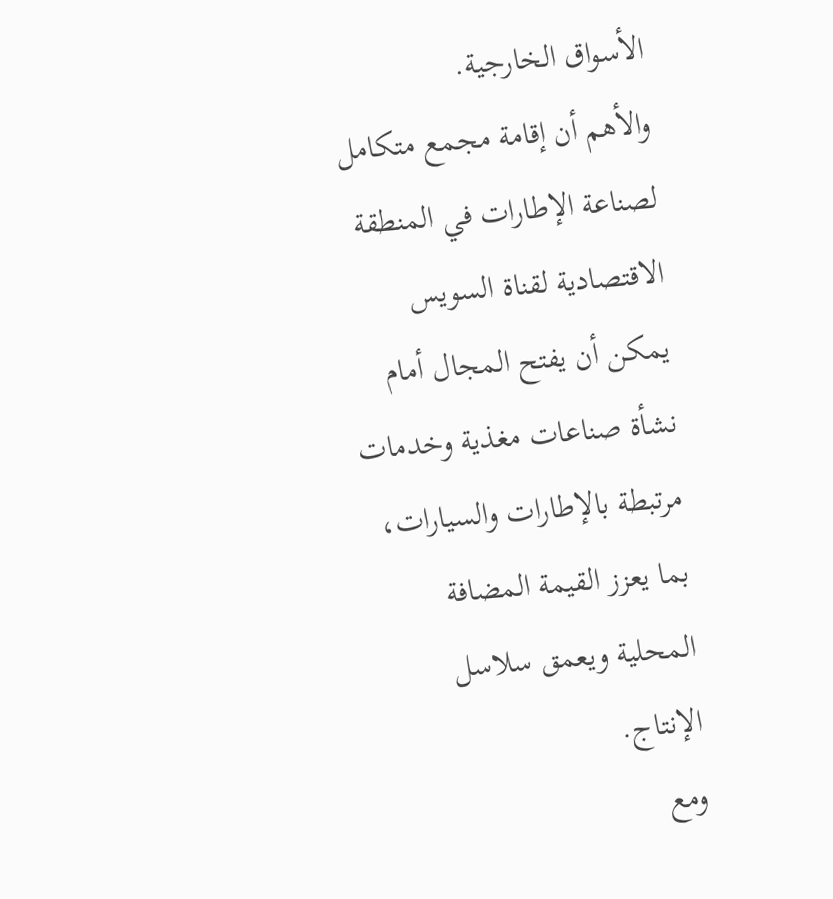الأسواق الخارجية.
والأهم أن إقامة مجمع متكامل لصناعة الإطارات في المنطقة الاقتصادية لقناة السويس يمكن أن يفتح المجال أمام نشأة صناعات مغذية وخدمات مرتبطة بالإطارات والسيارات، بما يعزز القيمة المضافة المحلية ويعمق سلاسل الإنتاج.
ومع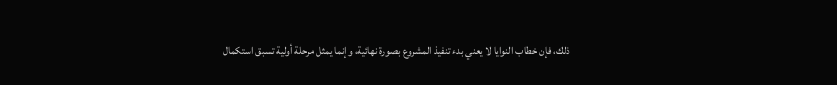ذلك، فإن خطاب النوايا لا يعني بدء تنفيذ المشروع بصورة نهائية، وإنما يمثل مرحلة أولية تسبق استكمال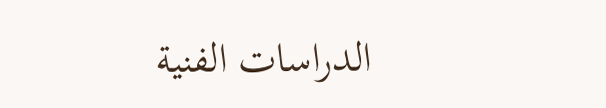الدراسات الفنية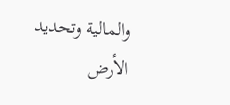والمالية وتحديد الأرض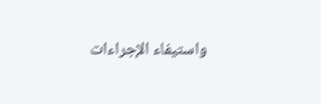واستيفاء الإجراءات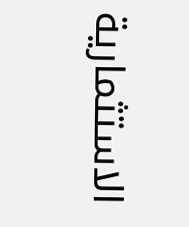الاستثمارية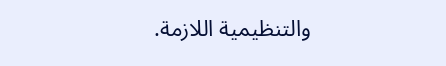والتنظيمية اللازمة.